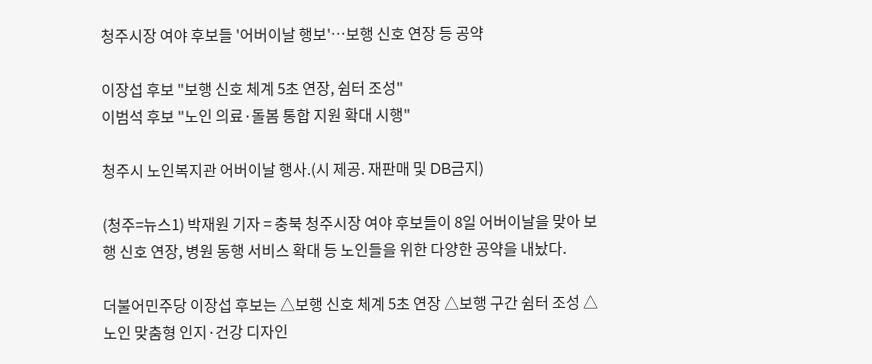청주시장 여야 후보들 '어버이날 행보'…보행 신호 연장 등 공약

이장섭 후보 "보행 신호 체계 5초 연장, 쉼터 조성"
이범석 후보 "노인 의료·돌봄 통합 지원 확대 시행"

청주시 노인복지관 어버이날 행사.(시 제공. 재판매 및 DB금지)

(청주=뉴스1) 박재원 기자 = 충북 청주시장 여야 후보들이 8일 어버이날을 맞아 보행 신호 연장, 병원 동행 서비스 확대 등 노인들을 위한 다양한 공약을 내놨다.

더불어민주당 이장섭 후보는 △보행 신호 체계 5초 연장 △보행 구간 쉼터 조성 △노인 맞춤형 인지·건강 디자인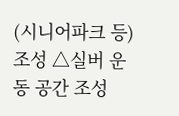(시니어파크 등) 조성 △실버 운동 공간 조성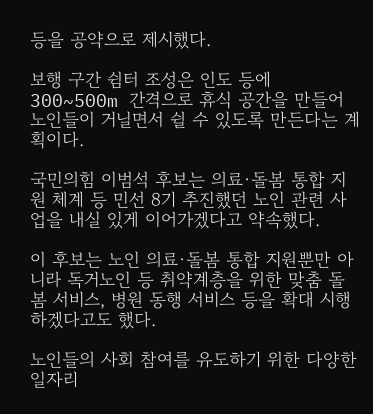등을 공약으로 제시했다.

보행 구간 쉼터 조성은 인도 등에 300~500m 간격으로 휴식 공간을 만들어 노인들이 거닐면서 쉴 수 있도록 만든다는 계획이다.

국민의힘 이범석 후보는 의료·돌봄 통합 지원 체계 등 민선 8기 추진했던 노인 관련 사업을 내실 있게 이어가겠다고 약속했다.

이 후보는 노인 의료·돌봄 통합 지원뿐만 아니라 독거노인 등 취약계층을 위한 맞춤 돌봄 서비스, 병원 동행 서비스 등을 확대 시행하겠다고도 했다.

노인들의 사회 참여를 유도하기 위한 다양한 일자리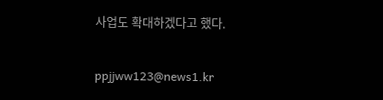사업도 확대하겠다고 했다.

ppjjww123@news1.kr